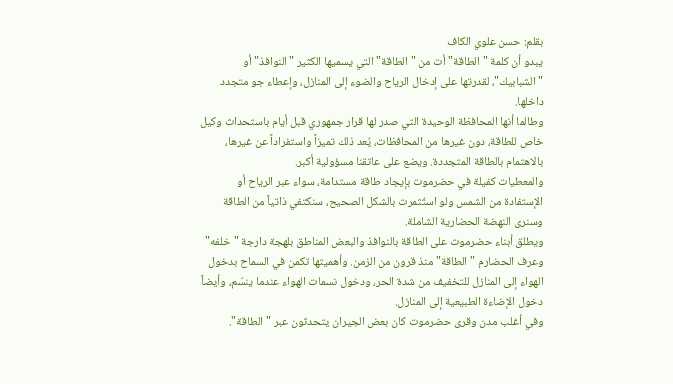بقلم: حسن علوي الكاف
يبدو أن كلمة "الطاقة" أت من "الطاقة" التي يسميها الكثير "النوافذ" أو "الشبابيك"، لقدرتها على إدخال الرياح والضوء إلى المنازل، وإعطاء جو متجدد داخلها.
وطالما أنها المحافظة الوحيدة التي صدر لها قرار جمهوري قبل أيام باستحداث وكيل خاص للطاقة، دون غيرها من المحافظات، يُعد ذلك تميزاً واستفراداً عن غيرها، بالاهتمام بالطاقة المتجددة. ويضع على عاتقنا مسؤولية أكبر.
والمعطيات كفيلة في حضرموت بإيجاد طاقة مستدامة، سواء عبر الرياح أو الإستفادة من الشمس ولو استُثمرت بالشكل الصحيح، سنكتفي ذاتياً من الطاقة وسنرى النهضة الحضارية الشاملة.
ويطلق أبناء حضرموت على الطاقة بالنوافذ والبعض المناطق بلهجة دارجة "خلفه" وعرف الحضارم "الطاقة" منذ قرون من الزمن. وأهميتها تكمن في السماح بدخول الهواء إلى المنازل للتخفيف من شدة الحر، ودخول نسمات الهواء عندما ينسّم، وأيضاً دخول الإضاءة الطبيعية إلى المنازل.
وفي أغلب مدن وقرى حضرموت كان بعض الجيران يتحدثون عبر "الطاقة".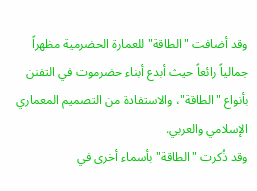وقد أضافت "الطاقة" للعمارة الحضرمية مظهراً جمالياً رائعاً حيث أبدع أبناء حضرموت في التفنن بأنواع "الطاقة"، والاستفادة من التصميم المعماري الإسلامي والعربي.
وقد ذُكرت "الطاقة" بأسماء أخرى في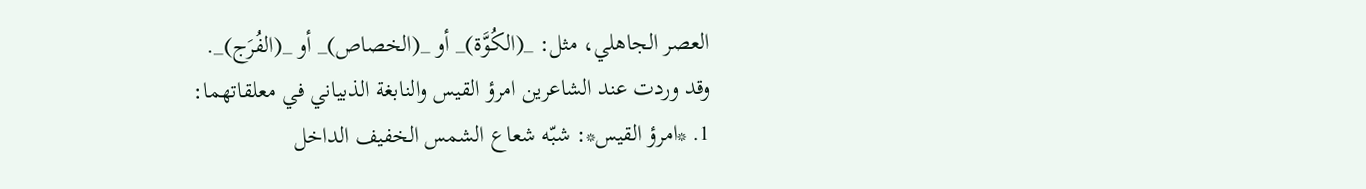العصر الجاهلي، مثل: _(الكُوَّة)_ أو _(الخصاص)_ أو _(الفُرَج)_.
وقد وردت عند الشاعرين امرؤ القيس والنابغة الذبياني في معلقاتهما:
1. *امرؤ القيس*: شبّه شعاع الشمس الخفيف الداخل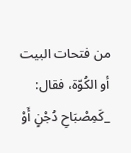من فتحات البيت أو الكُوّة، فقال:
_كَمِصْبَاحِ دُجْنٍ أَوْ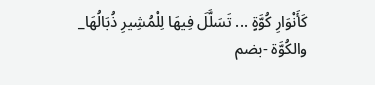كَأَنْوَارِ كُوَّةٍ ... تَسَلَّلَ فِيهَا لِلْمُشِيرِ ذُبَالُهَا_
والكُوَّة -بضم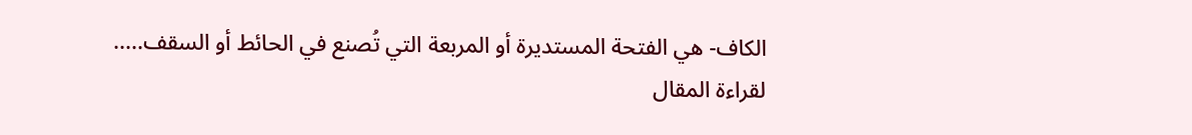الكاف- هي الفتحة المستديرة أو المربعة التي تُصنع في الحائط أو السقف.....
لقراءة المقال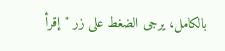بالكامل، يرجى الضغط على زر "إقرأ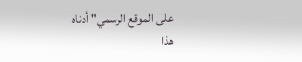على الموقع الرسمي" أدناه
هذا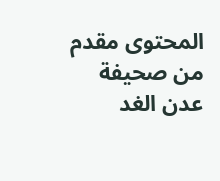المحتوى مقدم من صحيفة عدن الغد